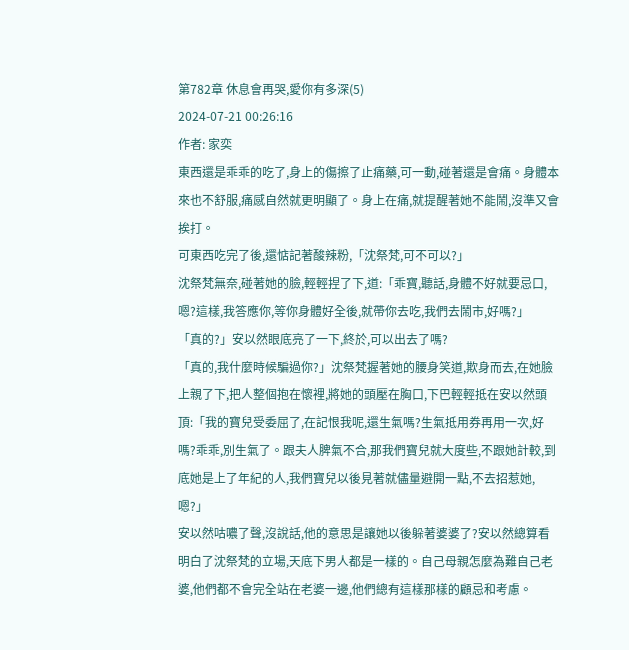第782章 休息會再哭,愛你有多深(5)
2024-07-21 00:26:16
作者: 家奕
東西還是乖乖的吃了,身上的傷擦了止痛藥,可一動,碰著還是會痛。身體本來也不舒服,痛感自然就更明顯了。身上在痛,就提醒著她不能鬧,沒準又會挨打。
可東西吃完了後,還惦記著酸辣粉,「沈祭梵,可不可以?」
沈祭梵無奈,碰著她的臉,輕輕捏了下,道:「乖寶,聽話,身體不好就要忌口,嗯?這樣,我答應你,等你身體好全後,就帶你去吃,我們去鬧市,好嗎?」
「真的?」安以然眼底亮了一下,終於,可以出去了嗎?
「真的,我什麼時候騙過你?」沈祭梵握著她的腰身笑道,欺身而去,在她臉上親了下,把人整個抱在懷裡,將她的頭壓在胸口,下巴輕輕抵在安以然頭頂:「我的寶兒受委屈了,在記恨我呢,還生氣嗎?生氣抵用券再用一次,好嗎?乖乖,別生氣了。跟夫人脾氣不合,那我們寶兒就大度些,不跟她計較,到底她是上了年紀的人,我們寶兒以後見著就儘量避開一點,不去招惹她,嗯?」
安以然咕噥了聲,沒說話,他的意思是讓她以後躲著婆婆了?安以然總算看明白了沈祭梵的立場,天底下男人都是一樣的。自己母親怎麼為難自己老婆,他們都不會完全站在老婆一邊,他們總有這樣那樣的顧忌和考慮。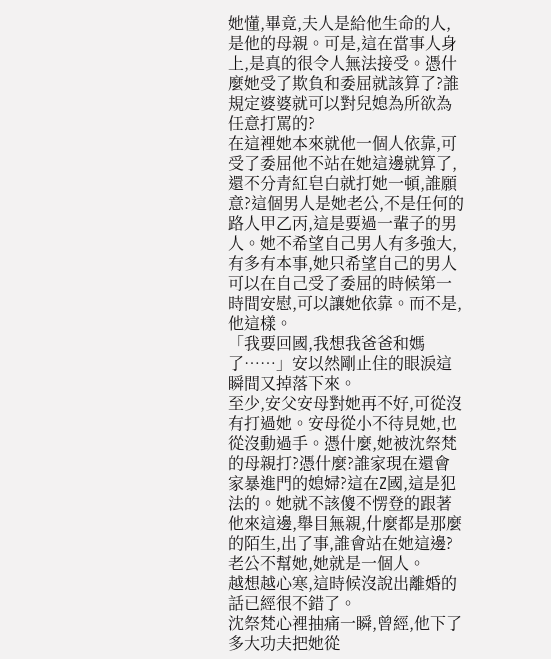她懂,畢竟,夫人是給他生命的人,是他的母親。可是,這在當事人身上,是真的很令人無法接受。憑什麼她受了欺負和委屈就該算了?誰規定婆婆就可以對兒媳為所欲為任意打罵的?
在這裡她本來就他一個人依靠,可受了委屈他不站在她這邊就算了,還不分青紅皂白就打她一頓,誰願意?這個男人是她老公,不是任何的路人甲乙丙,這是要過一輩子的男人。她不希望自己男人有多強大,有多有本事,她只希望自己的男人可以在自己受了委屈的時候第一時間安慰,可以讓她依靠。而不是,他這樣。
「我要回國,我想我爸爸和媽了……」安以然剛止住的眼淚這瞬間又掉落下來。
至少,安父安母對她再不好,可從沒有打過她。安母從小不待見她,也從沒動過手。憑什麼,她被沈祭梵的母親打?憑什麼?誰家現在還會家暴進門的媳婦?這在Z國,這是犯法的。她就不該傻不愣登的跟著他來這邊,舉目無親,什麼都是那麼的陌生,出了事,誰會站在她這邊?老公不幫她,她就是一個人。
越想越心寒,這時候沒說出離婚的話已經很不錯了。
沈祭梵心裡抽痛一瞬,曾經,他下了多大功夫把她從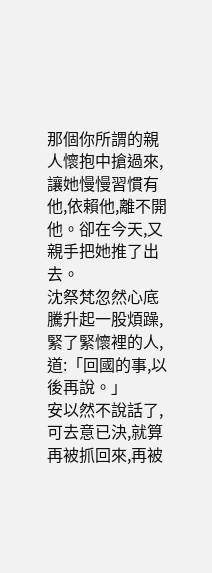那個你所謂的親人懷抱中搶過來,讓她慢慢習慣有他,依賴他,離不開他。卻在今天,又親手把她推了出去。
沈祭梵忽然心底騰升起一股煩躁,緊了緊懷裡的人,道:「回國的事,以後再說。」
安以然不說話了,可去意已決,就算再被抓回來,再被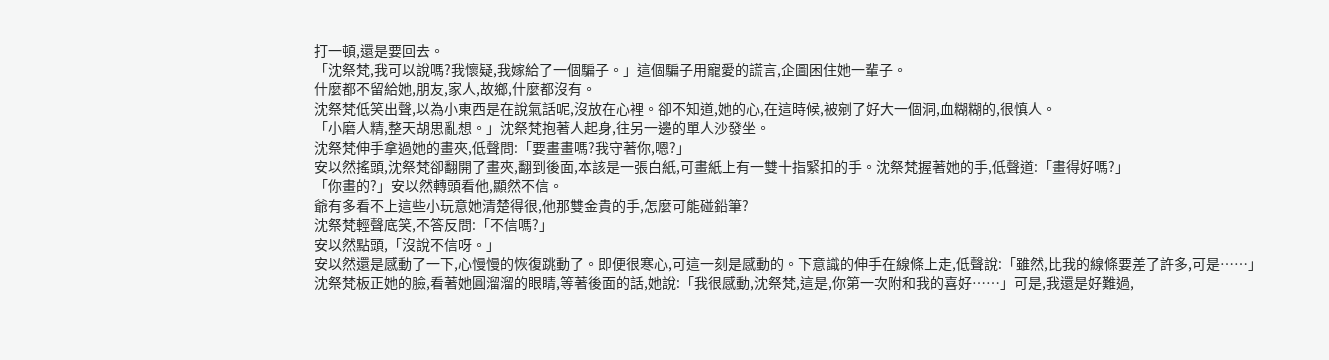打一頓,還是要回去。
「沈祭梵,我可以說嗎?我懷疑,我嫁給了一個騙子。」這個騙子用寵愛的謊言,企圖困住她一輩子。
什麼都不留給她,朋友,家人,故鄉,什麼都沒有。
沈祭梵低笑出聲,以為小東西是在說氣話呢,沒放在心裡。卻不知道,她的心,在這時候,被剜了好大一個洞,血糊糊的,很慎人。
「小磨人精,整天胡思亂想。」沈祭梵抱著人起身,往另一邊的單人沙發坐。
沈祭梵伸手拿過她的畫夾,低聲問:「要畫畫嗎?我守著你,嗯?」
安以然搖頭,沈祭梵卻翻開了畫夾,翻到後面,本該是一張白紙,可畫紙上有一雙十指緊扣的手。沈祭梵握著她的手,低聲道:「畫得好嗎?」
「你畫的?」安以然轉頭看他,顯然不信。
爺有多看不上這些小玩意她清楚得很,他那雙金貴的手,怎麼可能碰鉛筆?
沈祭梵輕聲底笑,不答反問:「不信嗎?」
安以然點頭,「沒說不信呀。」
安以然還是感動了一下,心慢慢的恢復跳動了。即便很寒心,可這一刻是感動的。下意識的伸手在線條上走,低聲說:「雖然,比我的線條要差了許多,可是……」
沈祭梵板正她的臉,看著她圓溜溜的眼睛,等著後面的話,她說:「我很感動,沈祭梵,這是,你第一次附和我的喜好……」可是,我還是好難過,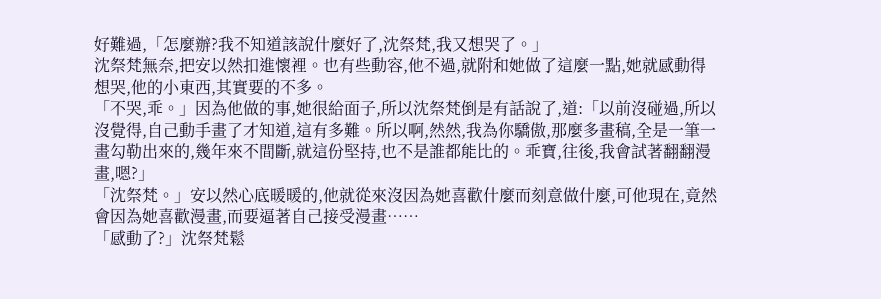好難過,「怎麼辦?我不知道該說什麼好了,沈祭梵,我又想哭了。」
沈祭梵無奈,把安以然扣進懷裡。也有些動容,他不過,就附和她做了這麼一點,她就感動得想哭,他的小東西,其實要的不多。
「不哭,乖。」因為他做的事,她很給面子,所以沈祭梵倒是有話說了,道:「以前沒碰過,所以沒覺得,自己動手畫了才知道,這有多難。所以啊,然然,我為你驕傲,那麼多畫稿,全是一筆一畫勾勒出來的,幾年來不間斷,就這份堅持,也不是誰都能比的。乖寶,往後,我會試著翻翻漫畫,嗯?」
「沈祭梵。」安以然心底暖暖的,他就從來沒因為她喜歡什麼而刻意做什麼,可他現在,竟然會因為她喜歡漫畫,而要逼著自己接受漫畫……
「感動了?」沈祭梵鬆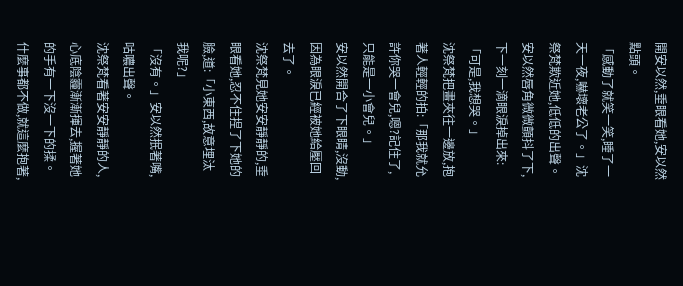開安以然,垂眼看她,安以然點頭。
「感動了就笑一笑,睡了一天一夜,嚇壞老公了。」沈祭梵欺近她,低低的出聲。
安以然唇角微微顫抖了下,下一刻一滴眼淚掉出來:「可是,我想哭。」
沈祭梵把畫夾往一邊放,抱著人輕輕的拍:「那我就允許你哭一會兒,嗯?記住了,只能是一小會兒。」
安以然開合了下眼睛,沒動,因為眼淚已經被她給壓回去了。
沈祭梵見她安安靜靜的,垂眼看她,忍不住捏了下她的臉,道:「小東西,故意埋汰我呢?」
「沒有。」安以然抿著嘴,咕噥出聲。
沈祭梵看著安安靜靜的人,心底陰霾漸漸揮去,握著她的手有一下沒一下的揉。什麼事都不做,就這麼抱著,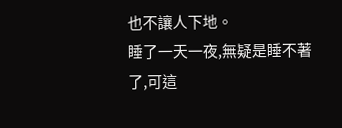也不讓人下地。
睡了一天一夜,無疑是睡不著了,可這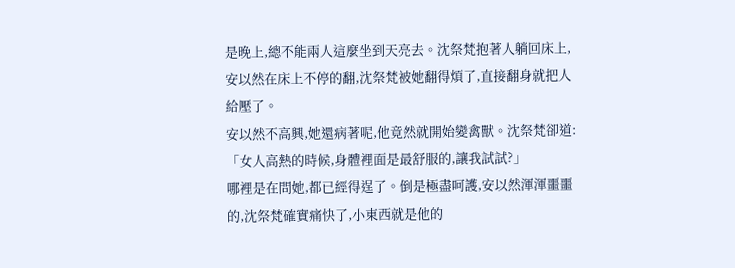是晚上,總不能兩人這麼坐到天亮去。沈祭梵抱著人躺回床上,安以然在床上不停的翻,沈祭梵被她翻得煩了,直接翻身就把人給壓了。
安以然不高興,她還病著呢,他竟然就開始變禽獸。沈祭梵卻道:「女人高熱的時候,身體裡面是最舒服的,讓我試試?」
哪裡是在問她,都已經得逞了。倒是極盡呵護,安以然渾渾噩噩的,沈祭梵確實痛快了,小東西就是他的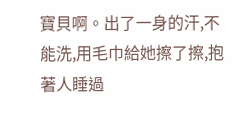寶貝啊。出了一身的汗,不能洗,用毛巾給她擦了擦,抱著人睡過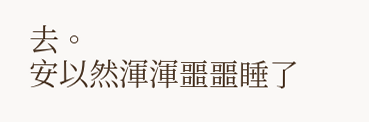去。
安以然渾渾噩噩睡了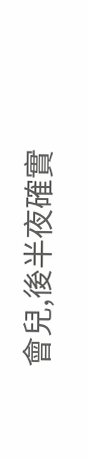會兒,後半夜確實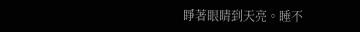睜著眼睛到天亮。睡不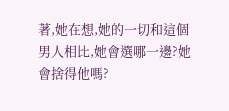著,她在想,她的一切和這個男人相比,她會選哪一邊?她會捨得他嗎?